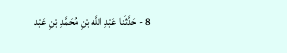8 - حَدَّثَنا عَبْدِ اللَّه بْنِ مُحَمَّدِ بْنِ عَبْد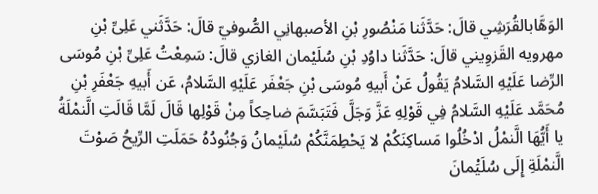الوَهَّابالقُرَشِي قالَ: حَدَّثَنا مَنْصُورِ بْنِ الأصبهانِي الصُّوفيّ قالَ: حَدَّثَني عَلِىِّ بْنِ مهرويه القَزوِيني قالَ: حَدَّثَنا داوُدِ بْنِ سُلَيْمان الغازي قالَ: سَمِعْتُ عَلِىِّ بْنِ مُوسَى الرِّضا عَلَيْهِ السَّلامُ يَقُولُ عَنْ أَبيهِ مُوسَى بْنِ جَعْفَر عَلَيْهِ السَّلامُ، عَن أَبيهِ جَعْفَرِ بْنِ مُحَمَّد عَلَيْهِ السَّلامُ فِي قَوْلِهِ عَزَّ وَجَلَّ فَتَبَسَّمَ ضاحِكاً مِنْ قَوْلِها قَالَ لَمَّا قَالَتِ الَّنمْلَةُ يا أَيُّهَا الَّنمْلُ ادْخُلُوا مَساكِنَكُمْ لا يَحْطِمَنَّكُمْ سُلَيْمانُ وَجُنُودُهُ حَمَلَتِ الرِّيحُ صَوْتَ الَّنمْلَةِ إِلَى سُلَيَْمانَ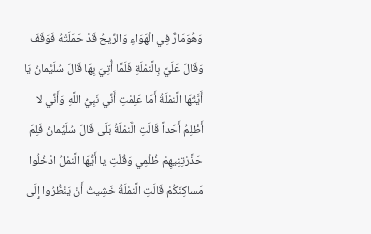وَهُوَمَارٌّ فِي الْهَوَاءِ وَالرِّيحُ قَدْ حَمَلَتْهُ فَوَقَفَ وَقَالَ عَلَيَّ بِالَّنمْلَةِ فَلَمَّا أُتِيَ بِهَا قَالَ سُلَيَْمانُ يَا أَيَّتُهَا الَّنمْلَةُ أَمَا عَلِمْتِ أَنِّي نَبِيُّ اللَّهِ وَأَنِّي لا أَظْلِمُ أَحَداً قَالَتِ الَّنمْلَةُ بَلَى قَالَ سُلَيَْمانُ فَلِمَ حَذَّرْتِنِيهِمْ ظُلْمِي وَقُلْتِ يا أَيُّهَا الَّنمْلُ ادْخُلُوا مَساكِنَكُمْ قَالَتِ الَّنمْلَةُ خَشِيتُ أَنْ يَنْظُرُوا إِلَى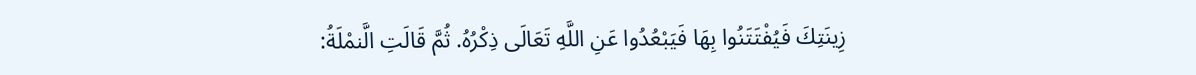زِينَتِكَ فَيُفْتَتَنُوا بِهَا فَيَبْعُدُوا عَنِ اللَّهِ تَعَالَى ذِكْرُهُ. ثُمَّ قَالَتِ الَّنمْلَةُ: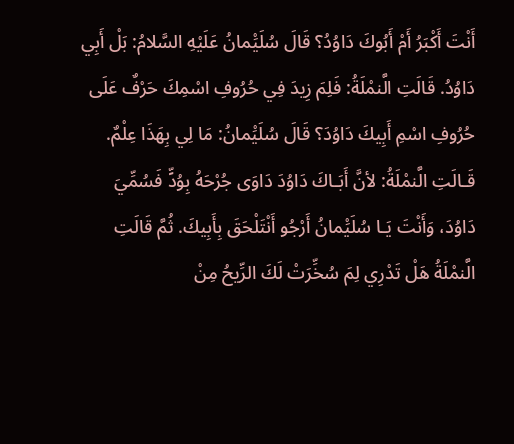أَنْتَ أَكْبَرُ أَمْ أَبُوكَ دَاوُدُ؟ قَالَ سُلَيَْمانُ عَلَيْهِ السَّلامُ: بَلْ أَبِي دَاوُدُ. قَالَتِ الَّنمْلَةُ: فَلِمَ زِيدَ فِي حُرُوفِ اسْمِكَ حَرْفٌ عَلَى حُرُوفِ اسْمِ أَبِيكَ دَاوُدَ؟ قَالَ سُلَيَْمانُ: مَا لِي بِهَذَا عِلْمٌ. قَـالَتِ الَّنمْلَةُ: لأنَّ أَبَـاكَ دَاوُدَ دَاوَى جُرْحَهُ بِوُدٍّ فَسُمِّيَ دَاوُدَ، وَأَنْتَ يَـا سُلَيَْمانُ أَرْجُو أَنْتَلْحَقَ بِأَبِيكَ. ثُمَّ قَالَتِ الَّنمْلَةُ هَلْ تَدْرِي لِمَ سُخِّرَتْ لَكَ الرِّيحُ مِنْ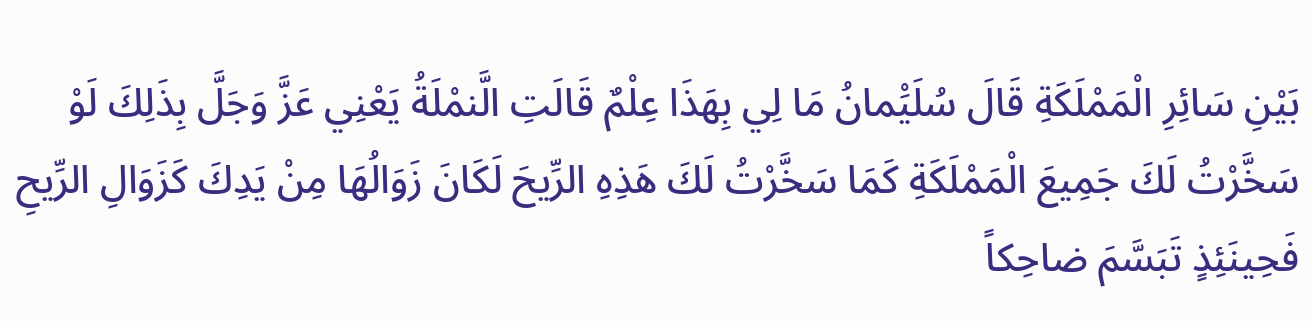بَيْنِ سَائِرِ الْمَمْلَكَةِ قَالَ سُلَيَْمانُ مَا لِي بِهَذَا عِلْمٌ قَالَتِ الَّنمْلَةُ يَعْنِي عَزَّ وَجَلَّ بِذَلِكَ لَوْ سَخَّرْتُ لَكَ جَمِيعَ الْمَمْلَكَةِ كَمَا سَخَّرْتُ لَكَ هَذِهِ الرِّيحَ لَكَانَ زَوَالُهَا مِنْ يَدِكَ كَزَوَالِ الرِّيحِ فَحِينَئِذٍ تَبَسَّمَ ضاحِكاً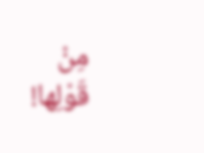مِنْ قَوْلِها!